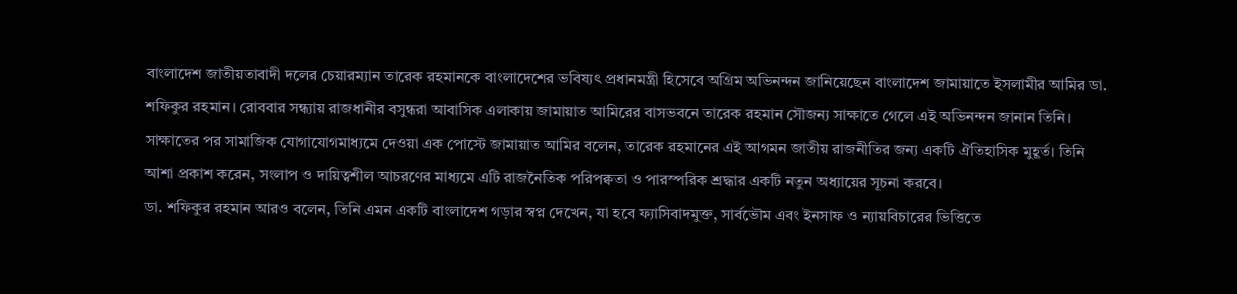বাংলাদেশ জাতীয়তাবাদী দলের চেয়ারম্যান তারেক রহমানকে বাংলাদেশের ভবিষ্যৎ প্রধানমন্ত্রী হিসেবে অগ্রিম অভিনন্দন জানিয়েছেন বাংলাদেশ জামায়াতে ইসলামীর আমির ডা. শফিকুর রহমান। রোববার সন্ধ্যায় রাজধানীর বসুন্ধরা আবাসিক এলাকায় জামায়াত আমিরের বাসভবনে তারেক রহমান সৌজন্য সাক্ষাতে গেলে এই অভিনন্দন জানান তিনি।
সাক্ষাতের পর সামাজিক যোগাযোগমাধ্যমে দেওয়া এক পোস্টে জামায়াত আমির বলেন, তারেক রহমানের এই আগমন জাতীয় রাজনীতির জন্য একটি ঐতিহাসিক মুহূর্ত। তিনি আশা প্রকাশ করেন, সংলাপ ও দায়িত্বশীল আচরণের মাধ্যমে এটি রাজনৈতিক পরিপক্বতা ও পারস্পরিক শ্রদ্ধার একটি নতুন অধ্যায়ের সূচনা করবে।
ডা. শফিকুর রহমান আরও বলেন, তিনি এমন একটি বাংলাদেশ গড়ার স্বপ্ন দেখেন, যা হবে ফ্যাসিবাদমুক্ত, সার্বভৌম এবং ইনসাফ ও ন্যায়বিচারের ভিত্তিতে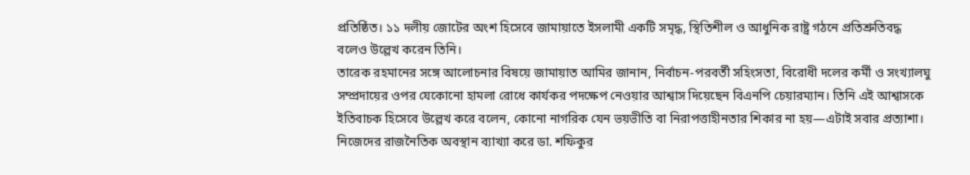প্রতিষ্ঠিত। ১১ দলীয় জোটের অংশ হিসেবে জামায়াতে ইসলামী একটি সমৃদ্ধ, স্থিতিশীল ও আধুনিক রাষ্ট্র গঠনে প্রতিশ্রুতিবদ্ধ বলেও উল্লেখ করেন তিনি।
তারেক রহমানের সঙ্গে আলোচনার বিষয়ে জামায়াত আমির জানান, নির্বাচন-পরবর্তী সহিংসতা, বিরোধী দলের কর্মী ও সংখ্যালঘু সম্প্রদায়ের ওপর যেকোনো হামলা রোধে কার্যকর পদক্ষেপ নেওয়ার আশ্বাস দিয়েছেন বিএনপি চেয়ারম্যান। তিনি এই আশ্বাসকে ইতিবাচক হিসেবে উল্লেখ করে বলেন, কোনো নাগরিক যেন ভয়ভীতি বা নিরাপত্তাহীনতার শিকার না হয়—এটাই সবার প্রত্যাশা।
নিজেদের রাজনৈতিক অবস্থান ব্যাখ্যা করে ডা. শফিকুর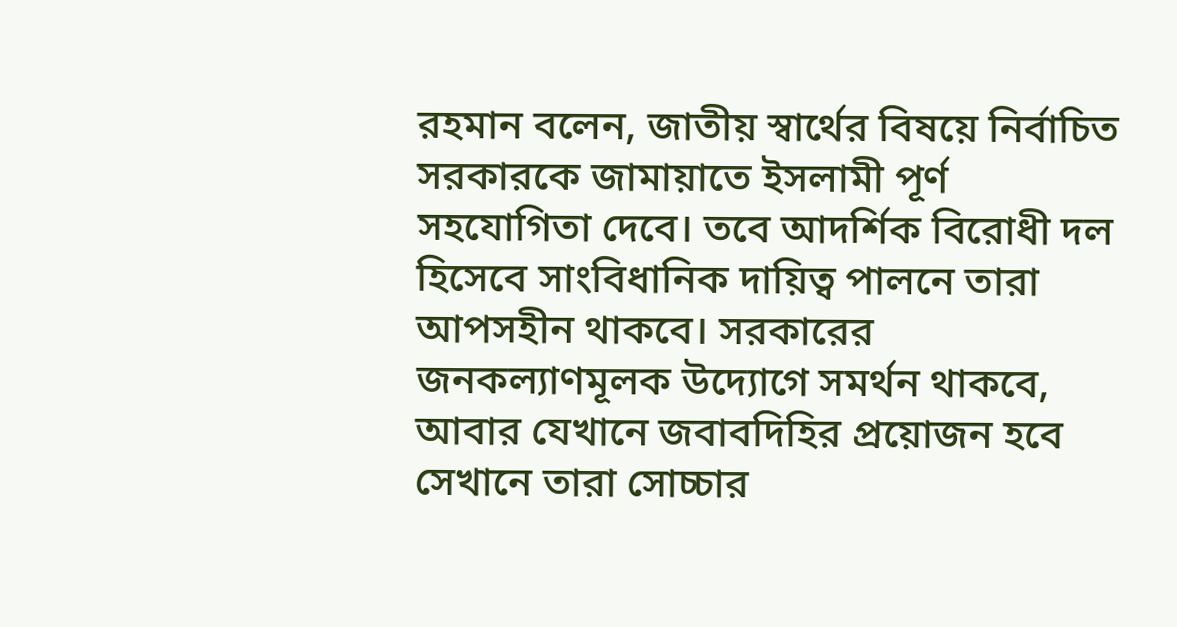রহমান বলেন, জাতীয় স্বার্থের বিষয়ে নির্বাচিত সরকারকে জামায়াতে ইসলামী পূর্ণ সহযোগিতা দেবে। তবে আদর্শিক বিরোধী দল হিসেবে সাংবিধানিক দায়িত্ব পালনে তারা আপসহীন থাকবে। সরকারের জনকল্যাণমূলক উদ্যোগে সমর্থন থাকবে, আবার যেখানে জবাবদিহির প্রয়োজন হবে সেখানে তারা সোচ্চার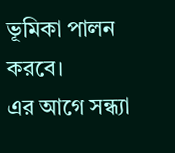ভূমিকা পালন করবে।
এর আগে সন্ধ্যা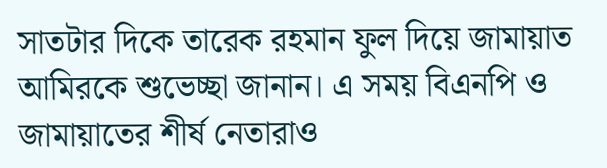সাতটার দিকে তারেক রহমান ফুল দিয়ে জামায়াত আমিরকে শুভেচ্ছা জানান। এ সময় বিএনপি ও জামায়াতের শীর্ষ নেতারাও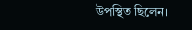উপস্থিত ছিলেন।